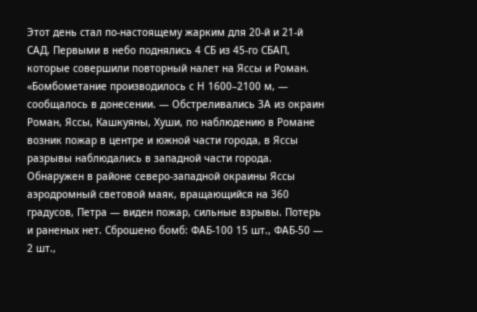Этот день стал по-настоящему жарким для 20-й и 21-й САД. Первыми в небо поднялись 4 СБ из 45-го СБАП, которые совершили повторный налет на Яссы и Роман. «Бомбометание производилось с Н 1600–2100 м, — сообщалось в донесении. — Обстреливались ЗА из окраин Роман, Яссы, Кашкуяны, Хуши, по наблюдению в Романе возник пожар в центре и южной части города, в Яссы разрывы наблюдались в западной части города. Обнаружен в районе северо-западной окраины Яссы аэродромный световой маяк, вращающийся на 360 градусов, Петра — виден пожар, сильные взрывы. Потерь и раненых нет. Сброшено бомб: ФАБ-100 15 шт., ФАБ-50 — 2 шт.,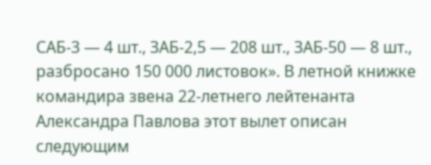САБ-3 — 4 шт., ЗАБ-2,5 — 208 шт., ЗАБ-50 — 8 шт., разбросано 150 000 листовок». В летной книжке командира звена 22-летнего лейтенанта Александра Павлова этот вылет описан следующим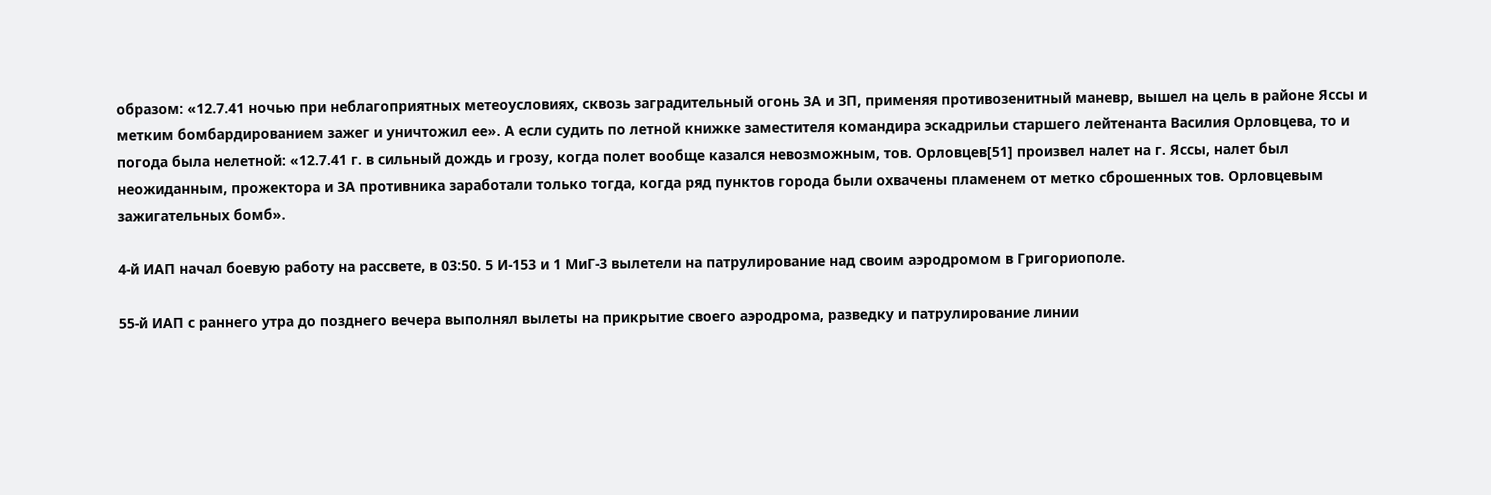образом: «12.7.41 ночью при неблагоприятных метеоусловиях, сквозь заградительный огонь ЗА и ЗП, применяя противозенитный маневр, вышел на цель в районе Яссы и метким бомбардированием зажег и уничтожил ее». А если судить по летной книжке заместителя командира эскадрильи старшего лейтенанта Василия Орловцева, то и погода была нелетной: «12.7.41 г. в сильный дождь и грозу, когда полет вообще казался невозможным, тов. Орловцев[51] произвел налет на г. Яссы, налет был неожиданным, прожектора и ЗА противника заработали только тогда, когда ряд пунктов города были охвачены пламенем от метко сброшенных тов. Орловцевым зажигательных бомб».

4-й ИАП начал боевую работу на рассвете, в 03:50. 5 И-153 и 1 МиГ-3 вылетели на патрулирование над своим аэродромом в Григориополе.

55-й ИАП с раннего утра до позднего вечера выполнял вылеты на прикрытие своего аэродрома, разведку и патрулирование линии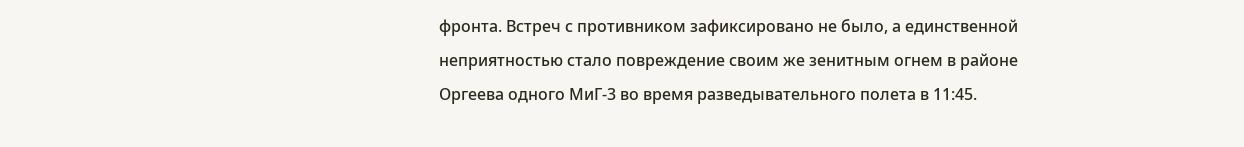фронта. Встреч с противником зафиксировано не было, а единственной неприятностью стало повреждение своим же зенитным огнем в районе Оргеева одного МиГ-3 во время разведывательного полета в 11:45.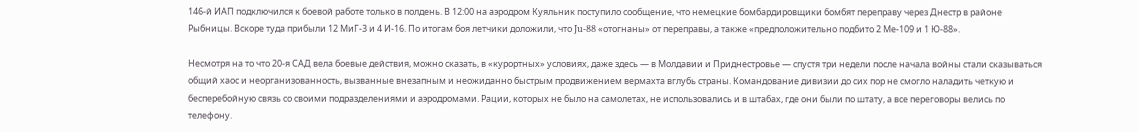146-й ИАП подключился к боевой работе только в полдень. В 12:00 на аэродром Куяльник поступило сообщение, что немецкие бомбардировщики бомбят переправу через Днестр в районе Рыбницы. Вскоре туда прибыли 12 МиГ-3 и 4 И-16. По итогам боя летчики доложили, что Ju-88 «отогнаны» от переправы, а также «предположительно подбито 2 Ме-109 и 1 Ю-88».

Несмотря на то что 20-я САД вела боевые действия, можно сказать, в «курортных» условиях, даже здесь — в Молдавии и Приднестровье — спустя три недели после начала войны стали сказываться общий хаос и неорганизованность, вызванные внезапным и неожиданно быстрым продвижением вермахта вглубь страны. Командование дивизии до сих пор не смогло наладить четкую и бесперебойную связь со своими подразделениями и аэродромами. Рации, которых не было на самолетах, не использовались и в штабах, где они были по штату, а все переговоры велись по телефону.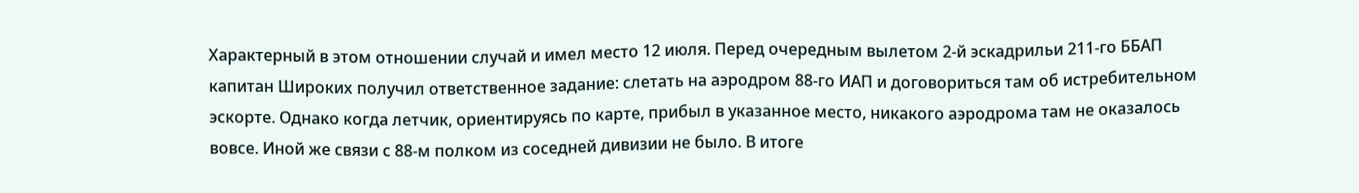Характерный в этом отношении случай и имел место 12 июля. Перед очередным вылетом 2-й эскадрильи 211-го ББАП капитан Широких получил ответственное задание: слетать на аэродром 88-го ИАП и договориться там об истребительном эскорте. Однако когда летчик, ориентируясь по карте, прибыл в указанное место, никакого аэродрома там не оказалось вовсе. Иной же связи с 88-м полком из соседней дивизии не было. В итоге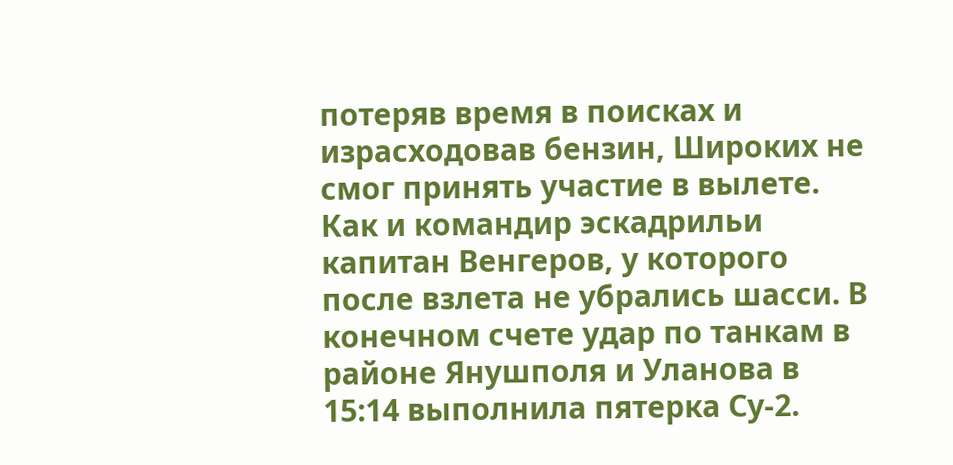потеряв время в поисках и израсходовав бензин, Широких не смог принять участие в вылете. Как и командир эскадрильи капитан Венгеров, у которого после взлета не убрались шасси. В конечном счете удар по танкам в районе Янушполя и Уланова в 15:14 выполнила пятерка Су-2.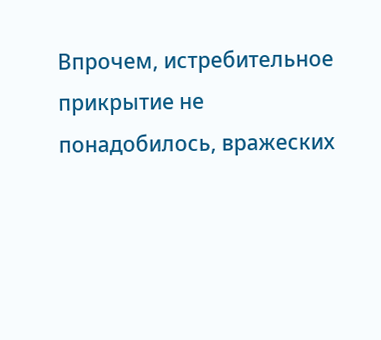Впрочем, истребительное прикрытие не понадобилось, вражеских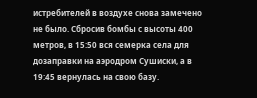истребителей в воздухе снова замечено не было. Сбросив бомбы с высоты 400 метров, в 15:50 вся семерка села для дозаправки на аэродром Сушиски, а в 19:45 вернулась на свою базу.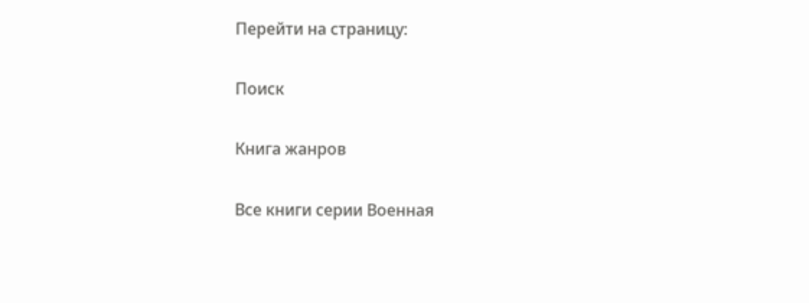Перейти на страницу:

Поиск

Книга жанров

Все книги серии Военная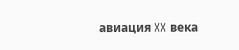авиация XX века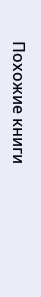Похожие книги